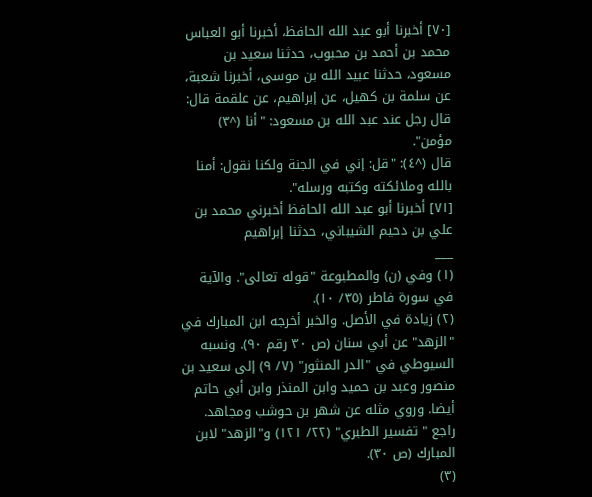[٧٠] أخبرنا أبو عبد الله الحافظ، أخبرنا أبو العباس محمد بن أحمد بن محبوب، حدثنا سعيد بن مسعود، حدثنا عبيد الله بن موسى، أخبرنا شعبة، عن سلمة بن كهيل، عن إبراهيم، عن علقمة قال: قال رجل عند عبد الله بن مسعود: "أنا (^٣) مؤمن".
قال (^٤): "قل: إني في الجنة ولكنا نقول: أمنا بالله وملائكته وكتبه ورسله".
[٧١] أخبرنا أبو عبد الله الحافظ أخبرني محمد بن علي بن دحيم الشيباني، حدثنا إبراهيم
___
(١) وفي (ن) والمطبوعة "قوله تعالى". والآية في سورة فاطر (٣٥/ ١٠).
(٢) زيادة في الأصل. والخبر أخرجه ابن المبارك في "الزهد" عن أبي سنان (ص ٣٠ رقم ٩٠). ونسبه السيوطي في "الدر المنثور" (٧/ ٩) إلى سعيد بن منصور وعبد بن حميد وابن المنذر وابن أبي حاتم أيضا. وروي مثله عن شهر بن حوشب ومجاهد. راجع " تفسير الطبري" (٢٢/ ١٢١) و"الزهد" لابن المبارك (ص ٣٠).
(٣)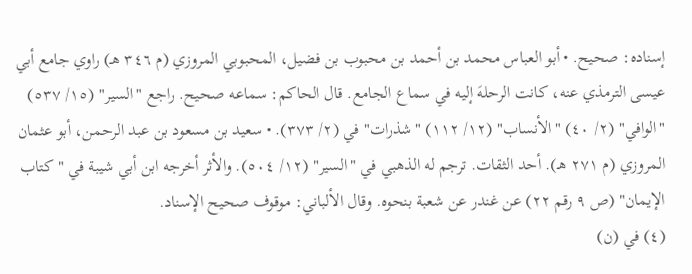إسناده: صحيح. • أبو العباس محمد بن أحمد بن محبوب بن فضيل، المحبوبي المروزي (م ٣٤٦ هـ) راوي جامع أبي عيسى الترمذي عنه، كانت الرحلهَ إليه في سماع الجامع. قال الحاكم: سماعه صحيح. راجع "السير" (١٥/ ٥٣٧) "الوافي" (٢/ ٤٠) "الأنساب" (١٢/ ١١٢) "شذرات" في (٢/ ٣٧٣). • سعيد بن مسعود بن عبد الرحمن، أبو عثمان المروزي (م ٢٧١ هـ). أحد الثقات. ترجم له الذهبي في "السير" (١٢/ ٥٠٤). والأثر أخرجه ابن أبي شيبة في "كتاب الإيمان" (ص ٩ رقم ٢٢) عن غندر عن شعبة بنحوه. وقال الألباني: موقوف صحيح الإسناد.
(٤) في (ن)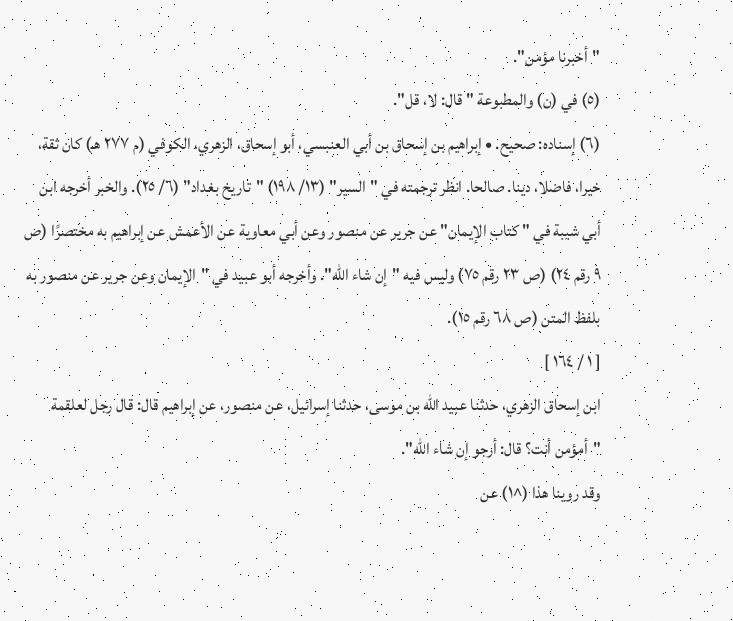"أخبرنا مؤمن".
(٥) في (ن) والمطبوعة " قال: لا، قل".
(٦) إسناده: صحيح. • إبراهيم بن إسحاق بن أبي العنبسي، أبو إسحاق، الزهري، الكوفي (م ٢٧٧ هـ) كان ثقة، خيرا، فاضلا، دينا. صالحا. انظر ترجمته في "السير" (١٣/ ١٩٨) "تاريخ بغداد" (٦/ ٢٥). والخبر أخرجه ابن أبي شيبة في " كتاب الإيمان" عن جرير عن منصور وعن أبي معاوية عن الأعمش عن إبراهيم به مختصرًا (ص ٩ رقم ٢٤) (ص ٢٣ رقم ٧٥) وليس فيه "إن شاء الله". وأخرجه أبو عبيد في "الإيمان وعن جرير عن منصور به بلفظ المتن (ص ٦٨ رقم ١٥).
[ ١ / ١٦٤ ]
ابن إسحاق الزهري، حدثنا عبيد الله بن موسى، حدثنا إسرائيل، عن منصور، عن إبراهيم قال: قال رجل لعلقمة "أمؤمن أنت؟ قال: أرجو إن شاء الله".
وقد روينا هذا (^١) عن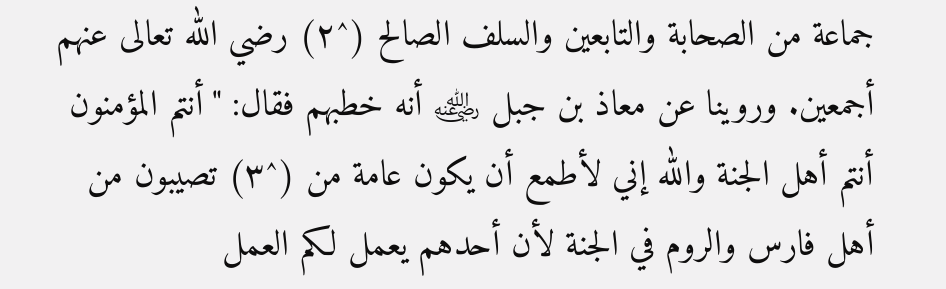جماعة من الصحابة والتابعين والسلف الصالح (^٢) رضي الله تعالى عنهم أجمعين. وروينا عن معاذ بن جبل ﵁ أنه خطبهم فقال: "أنتم المؤمنون أنتم أهل الجنة والله إني لأطمع أن يكون عامة من (^٣) تصيبون من أهل فارس والروم في الجنة لأن أحدهم يعمل لكم العمل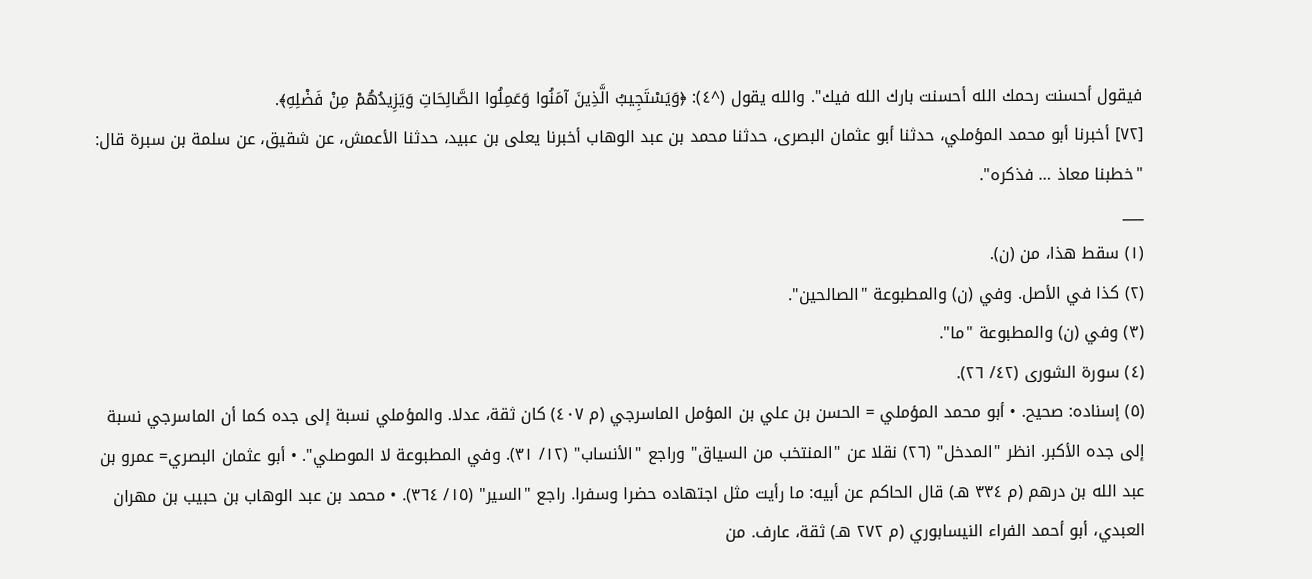فيقول أحسنت رحمك الله أحسنت بارك الله فيك". والله يقول (^٤): ﴿وَيَسْتَجِيبُ الَّذِينَ آمَنُوا وَعَمِلُوا الصَّالِحَاتِ وَيَزِيدُهُمْ مِنْ فَضْلِهِ﴾.
[٧٢] أخبرنا أبو محمد المؤملي، حدثنا أبو عثمان البصرى، حدثنا محمد بن عبد الوهاب أخبرنا يعلى بن عبيد، حدثنا الأعمش، عن شقيق، عن سلمة بن سبرة قال: "خطبنا معاذ … فذكره".
___
(١) سقط هذا، من (ن).
(٢) كذا في الأصل. وفي (ن) والمطبوعة "الصالحين".
(٣) وفي (ن) والمطبوعة "ما".
(٤) سورة الشورى (٤٢/ ٢٦).
(٥) إسناده: صحيح. • أبو محمد المؤملي = الحسن بن علي بن المؤمل الماسرجي (م ٤٠٧) كان ثقة، عدلا. والمؤملي نسبة إلى جده كما أن الماسرجي نسبة إلى جده الأكبر. انظر "المدخل" (٢٦) نقلا عن "المنتخب من السياق" وراجع "الأنساب" (١٢/ ٣١). وفي المطبوعة لا الموصلي". • أبو عثمان البصري= عمرو بن عبد الله بن درهم (م ٣٣٤ هـ) قال الحاكم عن أبيه: ما رأيت مثل اجتهاده حضرا وسفرا. راجع "السير" (١٥/ ٣٦٤). • محمد بن عبد الوهاب بن حبيب بن مهران العبدي، أبو أحمد الفراء النيسابوري (م ٢٧٢ هـ) ثقة، عارف. من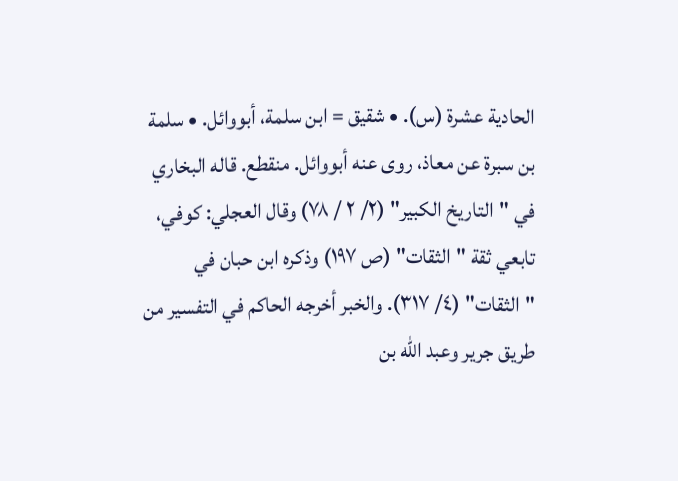الحادية عشرة (س). • شقيق = ابن سلمة، أبووائل. • سلمة بن سبرة عن معاذ، روى عنه أبووائل. منقطع. قاله البخاري في "التاريخ الكبير" (٢/ ٢ / ٧٨) وقال العجلي: كوفي، تابعي ثقة "الثقات" (ص ١٩٧) وذكره ابن حبان في "الثقات" (٤/ ٣١٧). والخبر أخرجه الحاكم في التفسير من طريق جرير وعبد الله بن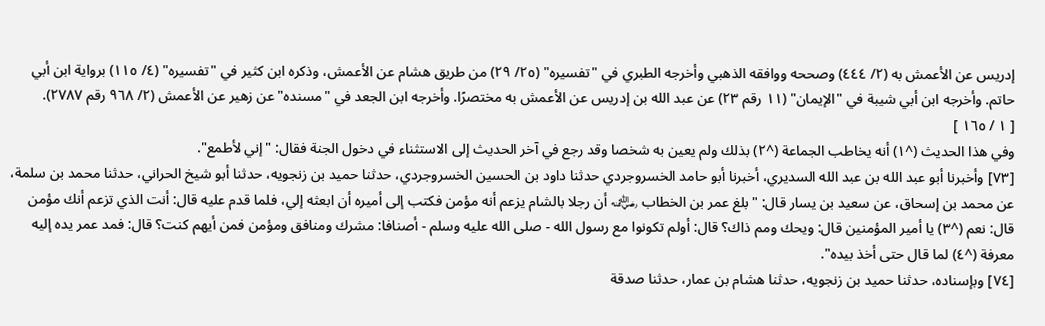إدريس عن الأعمش به (٢/ ٤٤٤) وصححه ووافقه الذهبي وأخرجه الطبري في "تفسيره" (٢٥/ ٢٩) من طريق هشام عن الأعمش، وذكره ابن كثير في "تفسيره" (٤/ ١١٥) برواية ابن أبي حاتم. وأخرجه ابن أبي شيبة في "الإيمان" (١١ رقم ٢٣) عن عبد الله بن إدريس عن الأعمش به مختصرًا. وأخرجه ابن الجعد في "مسنده"عن زهير عن الأعمش (٢/ ٩٦٨ رقم ٢٧٨٧).
[ ١ / ١٦٥ ]
وفي هذا الحديث (^١) أنه يخاطب الجماعة (^٢) بذلك ولم يعين به شخصا وقد رجع في آخر الحديث إلى الاستثناء في دخول الجنة فقال: "إني لأطمع".
[٧٣] وأخبرنا أبو عبد الله بن عبد الله السديري، أخبرنا أبو حامد الخسروجردي حدثنا داود بن الحسين الخسروجردي، حدثنا حميد بن زنجويه، حدثنا أبو شيخ الحراني، حدثنا محمد بن سلمة، عن محمد بن إسحاق، عن سعيد بن يسار قال: "بلغ عمر بن الخطاب ﵁ أن رجلا بالشام يزعم أنه مؤمن فكتب إلى أميره أن ابعثه إلي، فلما قدم عليه قال: أنت الذي تزعم أنك مؤمن قال: نعم (^٣) يا أمير المؤمنين قال: ويحك ومم ذاك؟ قال: أولم تكونوا مع رسول الله - صلى الله عليه وسلم - أصنافا: مشرك ومنافق ومؤمن فمن أيهم كنت؟ قال: فمد عمر يده إليه معرفة (^٤) لما قال حتى أخذ بيده".
[٧٤] وبإسناده، حدثنا حميد بن زنجويه، حدثنا هشام بن عمار، حدثنا صدقة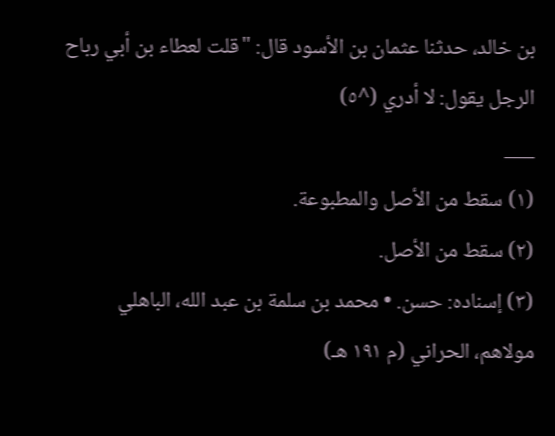بن خالد، حدثنا عثمان بن الأسود قال: "قلت لعطاء بن أبي رباح الرجل يقول: لا أدري (^٥)
___
(١) سقط من الأصل والمطبوعة.
(٢) سقط من الأصل.
(٣) إسناده: حسن. • محمد بن سلمة بن عبد الله، الباهلي مولاهم، الحراني (م ١٩١ هـ)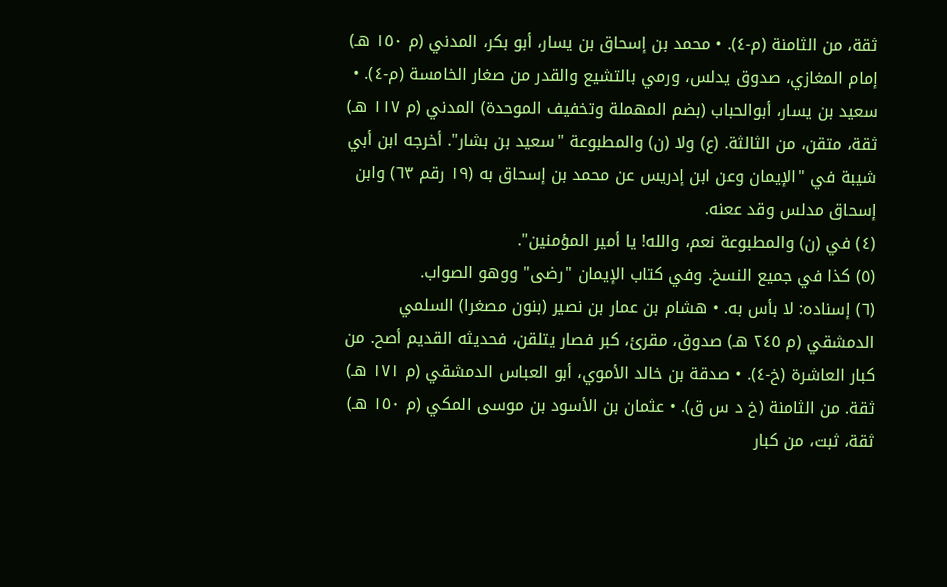ثقة، من الثامنة (م-٤). • محمد بن إسحاق بن يسار، أبو بكر، المدني (م ١٥٠ هـ) إمام المغازي، صدوق يدلس، ورمي بالتشيع والقدر من صغار الخامسة (م-٤). • سعيد بن يسار، أبوالحباب (بضم المهملة وتخفيف الموحدة) المدني (م ١١٧ هـ) ثقة، متقن، من الثالثة. (ع) ولا (ن) والمطبوعة "سعيد بن بشار". أخرجه ابن أبي شيبة في "الإيمان وعن ابن إدريس عن محمد بن إسحاق به (١٩ رقم ٦٣) وابن إسحاق مدلس وقد ععنه.
(٤) في (ن) والمطبوعة نعم، والله! يا أمير المؤمنين".
(٥) كذا في جميع النسخ. وفي كتاب الإيمان "رضى" ووهو الصواب.
(٦) إسناده: لا بأس به. • هشام بن عمار بن نصير (بنون مصغرا) السلمي الدمشقي (م ٢٤٥ هـ) صدوق، مقرئ، كبر فصار يتلقن، فحديثه القديم أصح. من كبار العاشرة (خ-٤). • صدقة بن خالد الأموي، أبو العباس الدمشقي (م ١٧١ هـ) ثقة. من الثامنة (خ د س ق). • عثمان بن الأسود بن موسى المكي (م ١٥٠ هـ) ثقة، ثبت، من كبار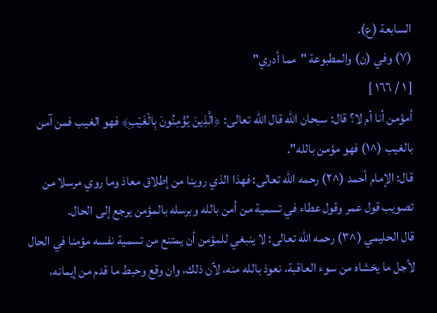السابعة (ع).
(٧) وفي (ن) والمطبوعة "مما أدري"
[ ١ / ١٦٦ ]
أمؤمن أنا أم لا؟ قال: سبحان الله قال الله تعالى: ﴿الَّذِينَ يُؤْمِنُونَ بِالْغَيْبِ﴾ فهو الغيب فمن آمن بالغيب (^١) فهو مؤمن بالله".
قال: الإمام أحمد (^٢) رحمه الله تعالى: فهذا الذي روينا من إطلاق معاذ وما روي مرسلا من تصويب قول عمر وقول عطاء في تسمية من أمن بالله وبرسله بالمؤمن يرجع إلى الحال.
قال الحليمي (^٣) رحمه الله تعالى: لا ينبغي للمؤمن أن يمتنع من تسمية نفسه مؤمنا في الحال لأجل ما يخشاه من سوء العاقبة، نعوذ بالله منه، لأن ذلك، وان وقع وحبط ما قدم من إيمانه،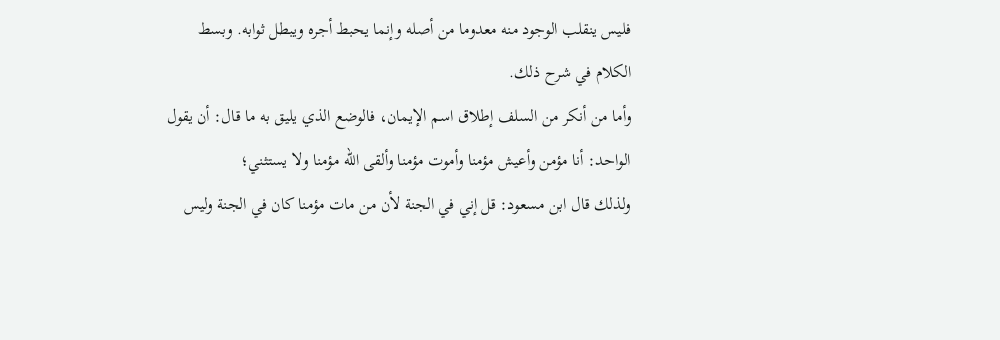فليس ينقلب الوجود منه معدوما من أصله وإنما يحبط أجره ويبطل ثوابه. وبسط الكلام في شرح ذلك.
وأما من أنكر من السلف إطلاق اسم الإيمان، فالوضع الذي يليق به ما قال: أن يقول الواحد: أنا مؤمن وأعيش مؤمنا وأموت مؤمنا وألقى اللّه مؤمنا ولا يستثني؛
ولذلك قال ابن مسعود: قل إني في الجنة لأن من مات مؤمنا كان في الجنة وليس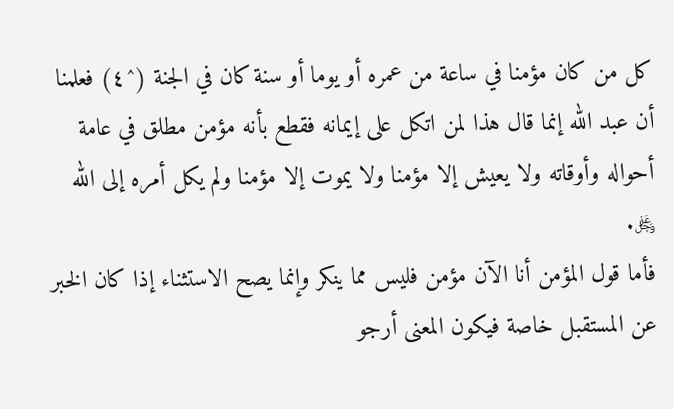كل من كان مؤمنا في ساعة من عمره أو يوما أو سنة كان في الجنة (^٤) فعلمنا أن عبد الله إنما قال هذا لمن اتكل على إيمانه فقطع بأنه مؤمن مطلق في عامة أحواله وأوقاته ولا يعيش إلا مؤمنا ولا يموت إلا مؤمنا ولم يكل أمره إلى الله ﷿.
فأما قول المؤمن أنا الآن مؤمن فليس مما ينكر وإنما يصح الاستثناء إذا كان الخبر عن المستقبل خاصة فيكون المعنى أرجو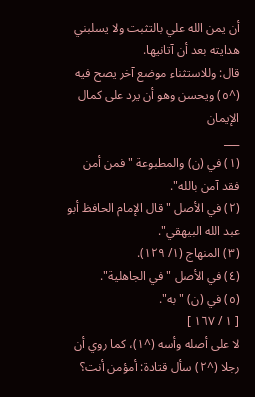أن يمن الله علي بالتثبت ولا يسلبني هدايته بعد أن آتانيها.
قال: وللاستثناء موضع آخر يصح فيه (^٥) ويحسن وهو أن يرد على كمال الإيمان
___
(١) في (ن) والمطبوعة "فمن أمن فقد آمن بالله".
(٢) في الأصل "قال الإمام الحافظ أبو عبد الله البيهقي".
(٣) المنهاج (١/ ١٢٩).
(٤) في الأصل "في الجاهلية".
(٥) في (ن) "به".
[ ١ / ١٦٧ ]
لا على أصله وأسه (^١)، كما روي أن رجلا (^٢) سأل قتادة: أمؤمن أنت؟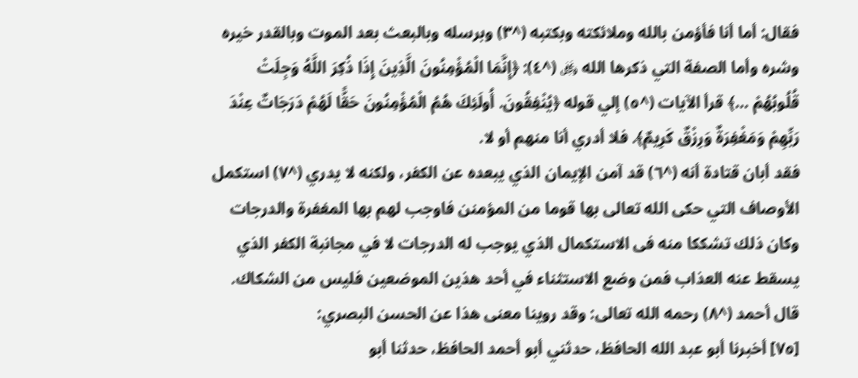فقال: أما أنا فأؤمن بالله وملائكته وبكتبه (^٣) وبرسله وبالبعث بعد الموت وبالقدر خيره وشره وأما الصفة التي ذكرها الله ﷿ (^٤): ﴿إِنَّمَا الْمُؤْمِنُونَ الَّذِينَ إِذَا ذُكِرَ اللَّهُ وَجِلَتْ قُلُوبُهُمْ …﴾ قرأ الآيات (^٥) إلي قوله ﴿يُنْفِقُونَ. أُولَئِكَ هُمُ الْمُؤْمِنُونَ حَقًّا لَهُمْ دَرَجَاتٌ عِنْدَ رَبِّهِمْ وَمَغْفِرَةٌ وَرِزْقٌ كَرِيمٌ﴾. فلا أدري أنا منهم أو لا.
فقد أبان قتادة أنه (^٦) قد آمن الإيمان الذي يبعده عن الكفر، ولكنه لا يدري (^٧) استكمل الأوصاف التي حكى الله تعالى بها قوما من المؤمنن فاوجب لهم بها المغفرة والدرجات وكان ذلك تشككا منه فى الاستكمال الذي يوجب له الدرجات لا في مجانبة الكفر الذي يسقط عنه العذاب فمن وضع الاستثناء في أحد هذين الموضعين فليس من الشكاك.
قال أحمد (^٨) رحمه الله تعالى: وقد روينا معنى هذا عن الحسن البصري:
[٧٥] أخبرنا أبو عبد الله الحافظ، حدثني أبو أحمد الحافظ، حدثنا أبو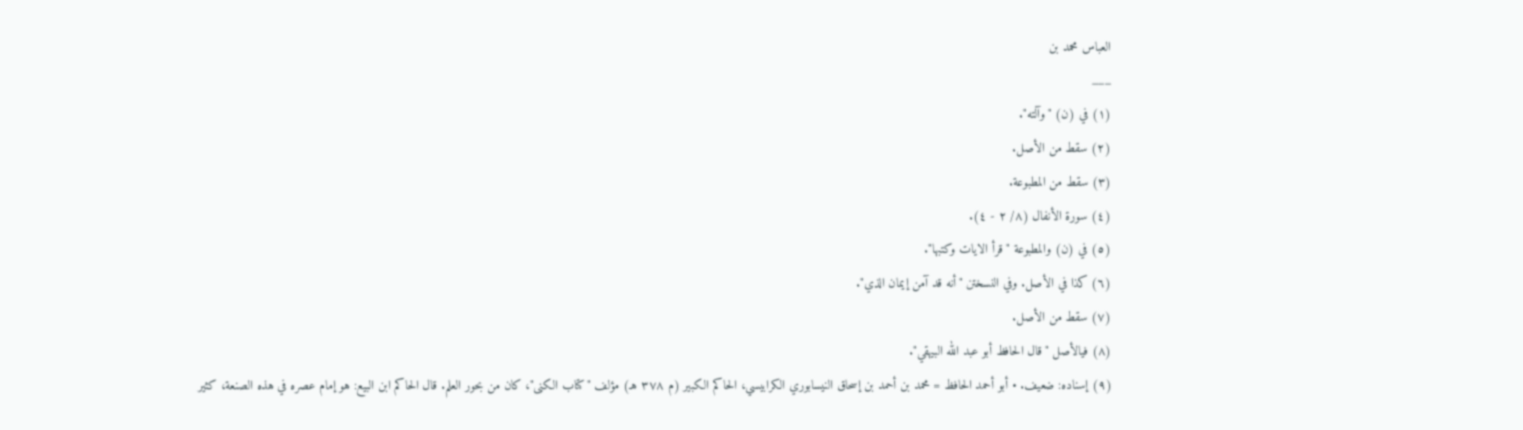العباس محمد بن
___
(١) في (ن) "وآلته".
(٢) سقط من الأصل.
(٣) سقط من المطبوعة.
(٤) سورة الأنفال (٨/ ٢ - ٤).
(٥) في (ن) والمطبوعة "قرأ الايات وكتبها".
(٦) كذا في الأصل. وفي النسختن "أنه قد آمن إيمان الذي".
(٧) سقط من الأصل.
(٨) فيالأصل "قال الحافظ أبو عبد الله البيهقي".
(٩) إسناده: ضعيف. • أبو أحمد الحافظ = محمد بن أحمد بن إسحاق النيسابوري الكرابيسي، الحاكم الكبير (م ٣٧٨ هـ) مؤلف "كتاب الكنى"، كان من بحور العلم. قال الحاكم ابن البيع: هو إمام عصره في هذه الصنعة، كثير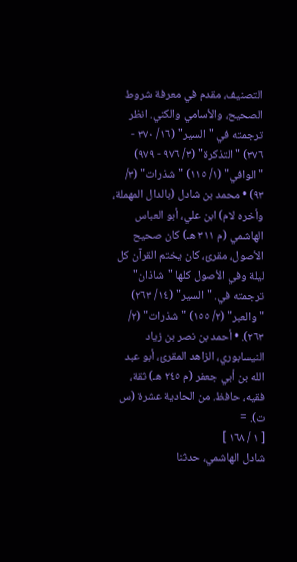التصنيف، مقدم في معرفة شروط الصحيح، والأسامي والكني. انظر ترجمته في "السير" (١٦/ ٣٧٠ - ٣٧٦) "التذكرة" (٣/ ٩٧٦ - ٩٧٩) "الوافي" (١/ ١١٥) "شذرات" (٣/ ٩٣) • محمد بن شادل (بالدال المهملة، وأخره لام) ابن علي، أبو العباس الهاشمي (م ٣١١ هـ) كان صحيح الأصول، مقرئ، كان يختم القرآن كل ليلة وفي الأصول كلها "شاذان" ترجمته في. "السير" (١٤/ ٢٦٣) "والعبر" (٢/ ١٥٥) "شذرات" (٢/ ٢٦٣). • أحمد بن نصر بن زياد النيسابوري، الزاهد المقرئ، أبو عبد الله بن أبي جعفر (م ٢٤٥ هـ) ثقة، فقيه، حافظ. من الحادية عشرة (س ت). =
[ ١ / ١٦٨ ]
شادل الهاشمي، حدثنا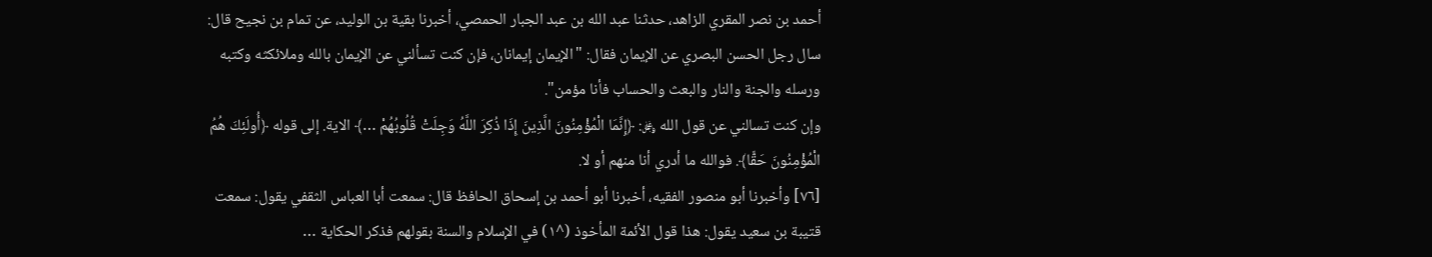أحمد بن نصر المقري الزاهد، حدثنا عبد الله بن عبد الجبار الحمصي، أخبرنا بقية بن الوليد، عن تمام بن نجيح قال: سال رجل الحسن البصري عن الإيمان فقال: "الإيمان إيمانان، فإن كنت تسألني عن الإيمان بالله وملائكثه وكتبه ورسله والجنة والنار والبعث والحساب فأنا مؤمن".
وإن كنت تسالني عن قول الله ﷿: ﴿إِنَّمَا الْمُؤْمِنُونَ الَّذِينَ إِذَا ذُكِرَ اللَّهُ وَجِلَتْ قُلُوبُهُمْ …﴾ الاية. إلى قوله ﴿أُولَئِكَ هُمُ الْمُؤْمِنُونَ حَقًّا﴾. فوالله ما أدري أنا منهم أو لا.
[٧٦] وأخبرنا أبو منصور الفقيه، أخبرنا أبو أحمد بن إسحاق الحافظ قال: سمعت أبا العباس الثقفي يقول: سمعت قتيبة بن سعيد يقول: هذا قول الأئمة المأخوذ (^١) في الإسلام والسنة بقولهم فذكر الحكاية …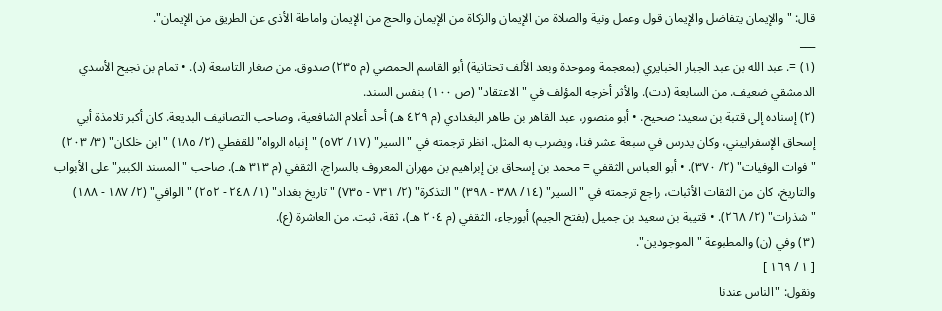قال: "والإيمان يتفاضل والإيمان قول وعمل ونية والصلاة من الإيمان والزكاة من الإيمان والحج من الإيمان واماطة الأذى عن الطريق من الإيمان".
___
(١) =. عبد الله بن عبد الجبار الخبايري (بمعجمة وموحدة وبعد الألف تحتانية) أبو القاسم الحمصي (م ٢٣٥) صدوق. من صغار التاسعة (د). • تمام بن نجيح الأسدي الدمشقي ضعيف. من السابعة (دت). والأثر أخرجه المؤلف في "الاعتقاد" (ص ١٠٠) بنفس السند.
(٢) إسناده إلى قتبة بن سعيد: صحيح. • أبو منصور، عبد القاهر بن طاهر البغدادي (م ٤٢٩ هـ) أحد أعلام الشافعية، وصاحب التصانيف البديعة. كان أكبر تلامذة أبي إسحاق الإسفراييني، وكان يدرس في سبعة عشر فنا، ويضرب به المثل. انظر ترجمته في "السير" (١٧/ ٥٧٢) "إنباه الرواه" للقفطي (٢/ ١٨٥) "ابن خلكان" (٣/ ٢٠٣) "فوات الوفيات" (٢/ ٣٧٠). • أبو العباس الثقفي = محمد بن إسحاق بن إبراهيم بن مهران المعروف بالسراج، الثقفي (م ٣١٣ هـ). صاحب "المسند الكبير" على الأبواب والتاريخ، كان من الثقات الأثبات، راجع ترجمته في "السير" (١٤/ ٣٨٨ - ٣٩٨) "التذكرة" (٢/ ٧٣١ - ٧٣٥) "تاريخ بغداد" (١/ ٢٤٨ - ٢٥٢) "الوافي" (٢/ ١٨٧ - ١٨٨) "شذرات" (٢/ ٢٦٨). • قتيبة بن سعيد بن جميل (بفتح الجيم) أبورجاء، الثقفي (م ٢٠٤ هـ)، ثقة، ثبت. من العاشرة (ع).
(٣) وفي (ن) والمطبوعة "الموجودين".
[ ١ / ١٦٩ ]
ونقول: "الناس عندنا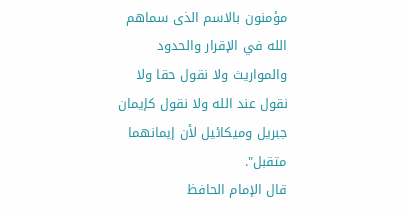مؤمنون بالاسم الذى سماهم الله في الإقرار والحدود والمواريث ولا نقول حقا ولا نقول عند الله ولا نقول كإيمان جبريل وميكائيل لأن إيمانهما متقبل".
قال الإمام الحافظ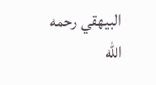البيهقي رحمه الله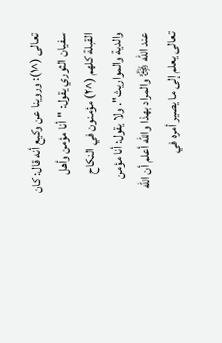تعالى (^١): وروينا عن وكيع أنه قال: كان سفيان الثوري يقول: "أنا مؤمن وأهل القبلة كلهم (^٢) مؤمنون في النكاح والدية والمواريث". ولا يقول: أنا مؤمن عند الله ﷿ والمراد بهذا والله أعلم أن اللّه تعالى يعلم إلى ما يصير أمره في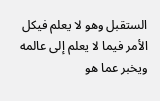الستقبل وهو لا يعلم فيكل الأمر فيما لا يعلم إلى عالمه ويخبر عما هو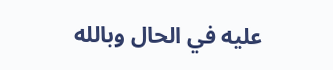عليه في الحال وبالله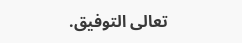تعالى التوفيق.